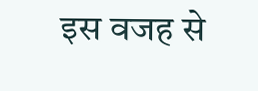इस वजह से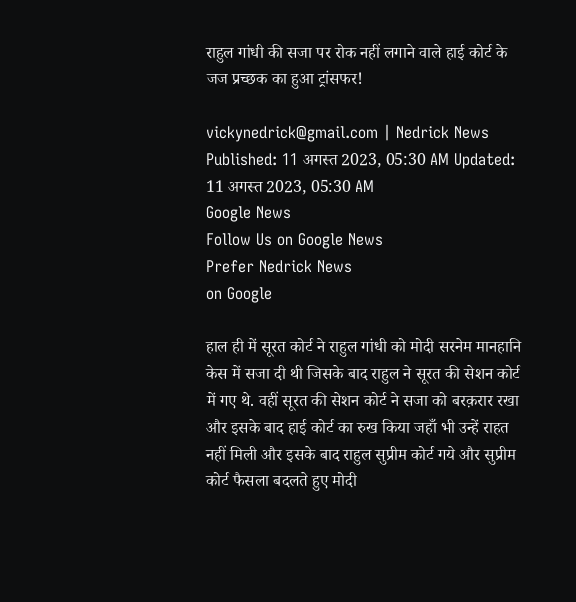राहुल गांधी की सजा पर रोक नहीं लगाने वाले हाई कोर्ट के जज प्रच्छक का हुआ ट्रांसफर!

vickynedrick@gmail.com | Nedrick News Published: 11 अगस्त 2023, 05:30 AM Updated: 11 अगस्त 2023, 05:30 AM
Google News
Follow Us on Google News
Prefer Nedrick News
on Google

हाल ही में सूरत कोर्ट ने राहुल गांधी को मोदी सरनेम मानहानि केस में सजा दी थी जिसके बाद राहुल ने सूरत की सेशन कोर्ट में गए थे. वहीं सूरत की सेशन कोर्ट ने सजा को बरक़रार रखा और इसके बाद हाई कोर्ट का रुख किया जहाँ भी उन्हें राहत नहीं मिली और इसके बाद राहुल सुप्रीम कोर्ट गये और सुप्रीम कोर्ट फैसला बदलते हुए मोदी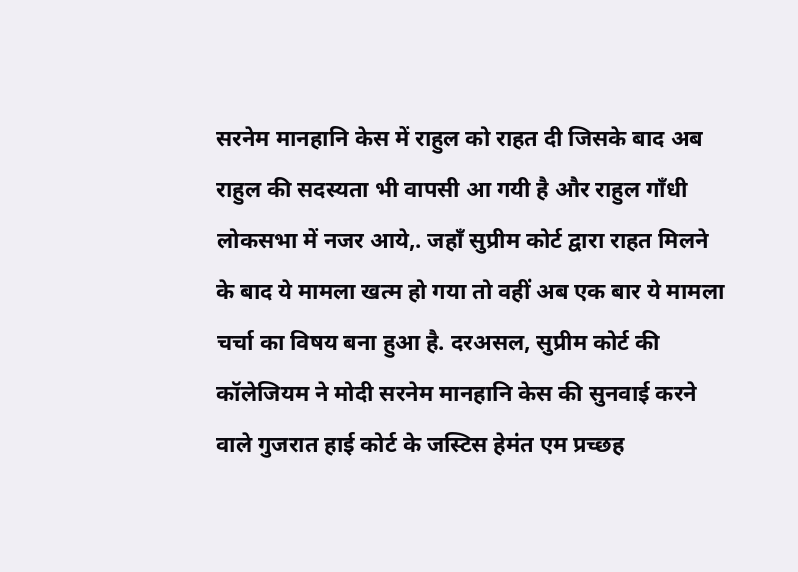सरनेम मानहानि केस में राहुल को राहत दी जिसके बाद अब राहुल की सदस्यता भी वापसी आ गयी है और राहुल गाँधी लोकसभा में नजर आये,. जहाँ सुप्रीम कोर्ट द्वारा राहत मिलने के बाद ये मामला खत्म हो गया तो वहीं अब एक बार ये मामला चर्चा का विषय बना हुआ है. दरअसल, सुप्रीम कोर्ट की कॉलेजियम ने मोदी सरनेम मानहानि केस की सुनवाई करने वाले गुजरात हाई कोर्ट के जस्टिस हेमंत एम प्रच्छह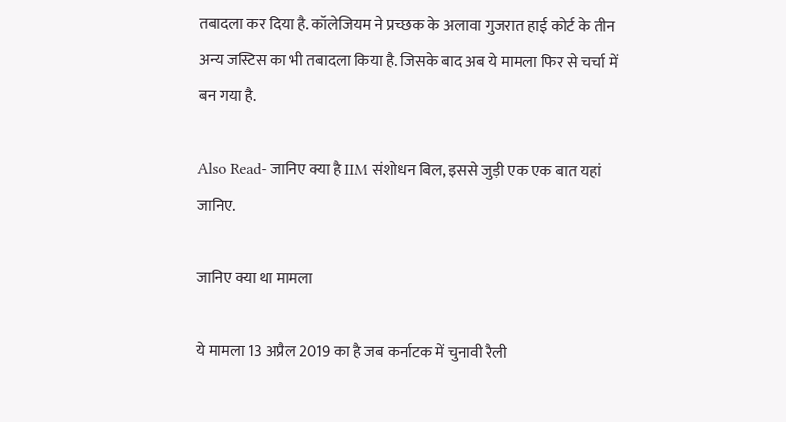तबादला कर दिया है. कॉलेजियम ने प्रच्छक के अलावा गुजरात हाई कोर्ट के तीन अन्य जस्टिस का भी तबादला किया है. जिसके बाद अब ये मामला फिर से चर्चा में बन गया है.

Also Read- जानिए क्या है IIM संशोधन बिल, इससे जुड़ी एक एक बात यहां जानिए.

जानिए क्या था मामला

ये मामला 13 अप्रैल 2019 का है जब कर्नाटक में चुनावी रैली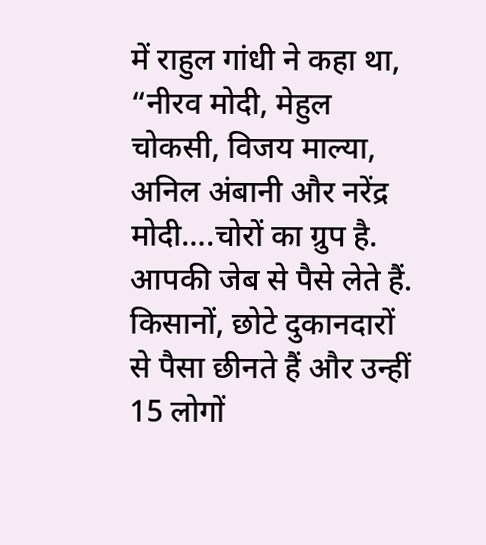में राहुल गांधी ने कहा था, “नीरव मोदी, मेहुल चोकसी, विजय माल्या, अनिल अंबानी और नरेंद्र मोदी….चोरों का ग्रुप है. आपकी जेब से पैसे लेते हैं. किसानों, छोटे दुकानदारों से पैसा छीनते हैं और उन्हीं 15 लोगों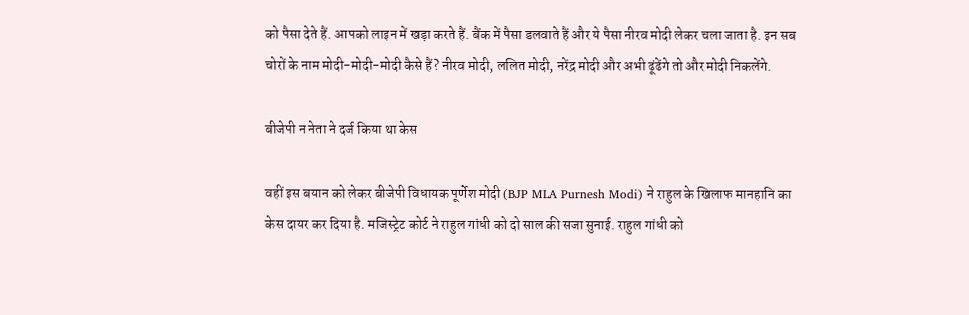को पैसा देते हैं. आपको लाइन में खड़ा करते हैं. बैंक में पैसा डलवाते हैं और ये पैसा नीरव मोदी लेकर चला जाता है. इन सब चोरों के नाम मोदी-मोदी-मोदी कैसे हैं? नीरव मोदी, ललित मोदी, नरेंद्र मोदी और अभी ढूंढेंगे तो और मोदी निकलेंगे.

बीजेपी न नेता ने दर्ज किया था केस

वहीं इस बयान को लेकर बीजेपी विधायक पूर्णेश मोदी (BJP MLA Purnesh Modi) ने राहुल के खिलाफ मानहानि का केस दायर कर दिया है. मजिस्ट्रेट कोर्ट ने राहुल गांधी को दो साल की सजा सुनाई. राहुल गांधी को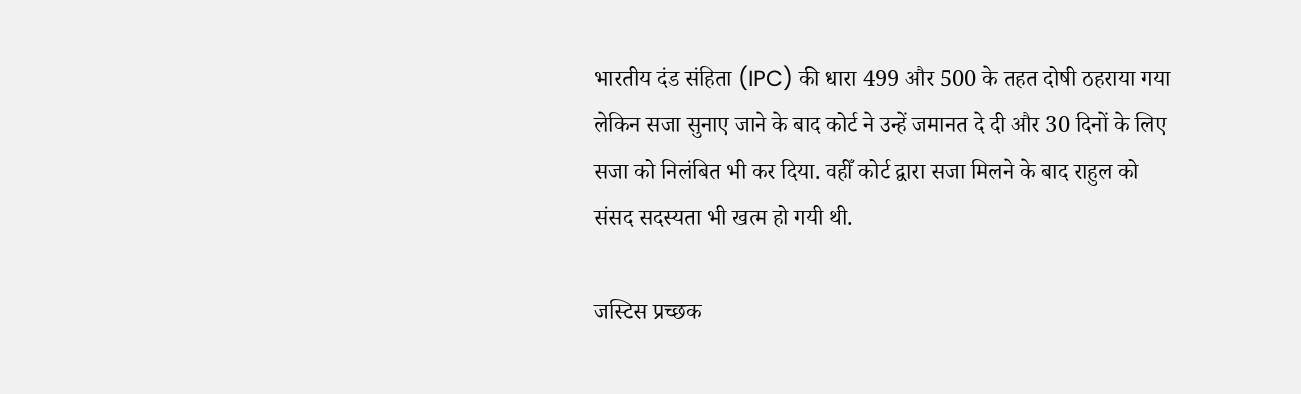भारतीय दंड संहिता (IPC) की धारा 499 और 500 के तहत दोषी ठहराया गया लेकिन सजा सुनाए जाने के बाद कोर्ट ने उन्हें जमानत दे दी और 30 दिनों के लिए सजा को निलंबित भी कर दिया. वहीँ कोर्ट द्वारा सजा मिलने के बाद राहुल को संसद सदस्यता भी खत्म हो गयी थी.

जस्टिस प्रच्छक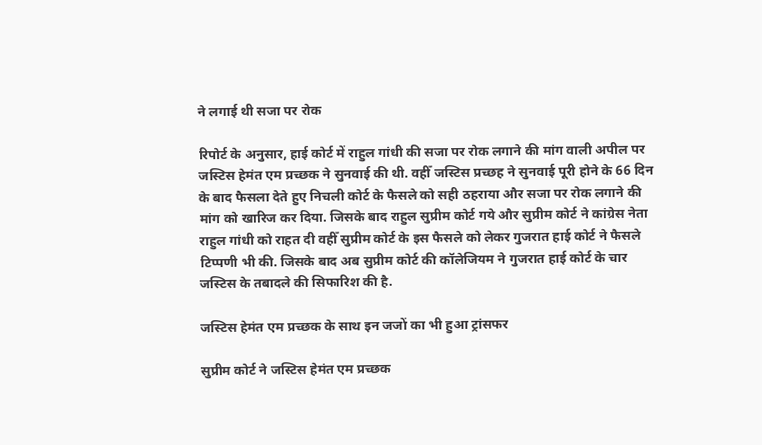ने लगाई थी सजा पर रोक

रिपोर्ट के अनुसार, हाई कोर्ट में राहुल गांधी की सजा पर रोक लगाने की मांग वाली अपील पर जस्टिस हेमंत एम प्रच्छक ने सुनवाई की थी. वहीँ जस्टिस प्रच्छह ने सुनवाई पूरी होने के 66 दिन के बाद फैसला देते हुए निचली कोर्ट के फैसले को सही ठहराया और सजा पर रोक लगाने की मांग को खारिज कर दिया. जिसके बाद राहुल सुप्रीम कोर्ट गये और सुप्रीम कोर्ट ने कांग्रेस नेता राहुल गांधी को राहत दी वहीँ सुप्रीम कोर्ट के इस फैसले को लेकर गुजरात हाई कोर्ट ने फैसले टिप्पणी भी की. जिसके बाद अब सुप्रीम कोर्ट की कॉलेजियम ने गुजरात हाई कोर्ट के चार जस्टिस के तबादले की सिफारिश की है.

जस्टिस हेमंत एम प्रच्छक के साथ इन जजों का भी हुआ ट्रांसफर

सुप्रीम कोर्ट ने जस्टिस हेमंत एम प्रच्छक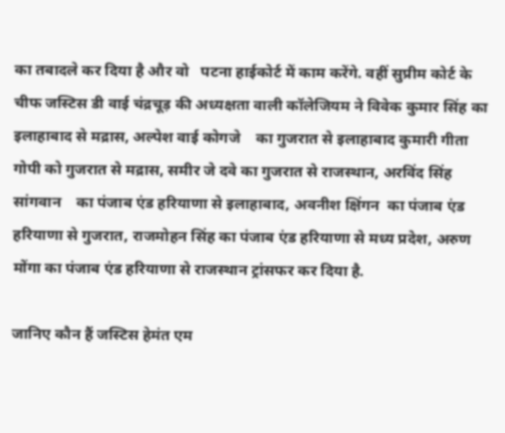का तबादले कर दिया है और वो   पटना हाईकोर्ट में काम करेंगे. वहीं सुप्रीम कोर्ट के चीफ जस्टिस डी वाई चंद्रचूड़ की अध्यक्षता वाली कॉलेजियम ने विवेक कुमार सिंह का इलाहाबाद से मद्रास, अल्पेश वाई कोगजे    का गुजरात से इलाहाबाद कुमारी गीता गोपी को गुजरात से मद्रास, समीर जे दवे का गुजरात से राजस्थान, अरविंद सिंह सांगवान    का पंजाब एंड हरियाणा से इलाहाबाद, अवनीश क्षिंगन  का पंजाब एंड हरियाणा से गुजरात, राजमोहन सिंह का पंजाब एंड हरियाणा से मध्य प्रदेश, अरुण मोंगा का पंजाब एंड हरियाणा से राजस्थान ट्रांसफर कर दिया है.

जानिए कौन हैं जस्टिस हेमंत एम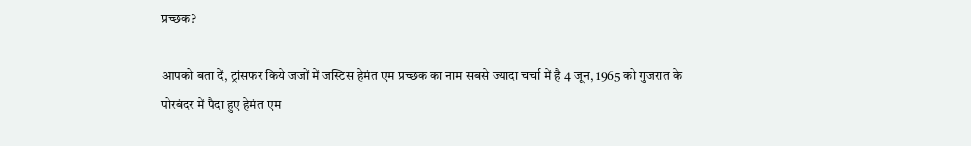प्रच्छक?

आपको बता दें, ट्रांसफर किये जजों में जस्टिस हेमंत एम प्रच्छक का नाम सबसे ज्यादा चर्चा में है 4 जून, 1965 को गुजरात के पोरबंदर में पैदा हुए हेमंत एम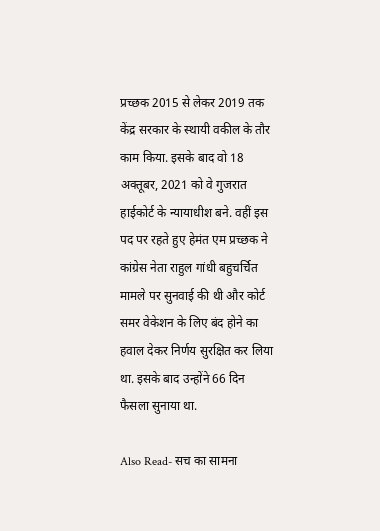प्रच्छक 2015 से लेकर 2019 तक केंद्र सरकार के स्थायी वकील के तौर काम किया. इसके बाद वो 18 अक्तूबर, 2021 को वे गुजरात हाईकोर्ट के न्यायाधीश बने. वहीं इस पद पर रहते हुए हेमंत एम प्रच्छक ने कांग्रेस नेता राहुल गांधी बहुचर्चित मामले पर सुनवाई की थी और कोर्ट समर वेकेशन के लिए बंद होने का हवाल देकर निर्णय सुरक्षित कर लिया था. इसके बाद उन्होंने 66 दिन फैसला सुनाया था.

Also Read- सच का सामना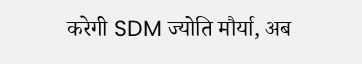करेगी SDM ज्योति मौर्या, अब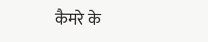कैमरे के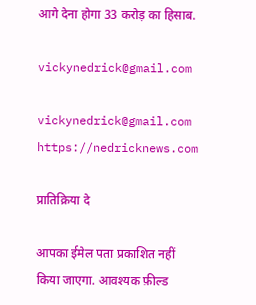आगे देना होगा 33 करोड़ का हिसाब.

vickynedrick@gmail.com

vickynedrick@gmail.com https://nedricknews.com

प्रातिक्रिया दे

आपका ईमेल पता प्रकाशित नहीं किया जाएगा. आवश्यक फ़ील्ड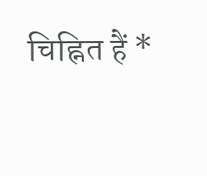चिह्नित हैं *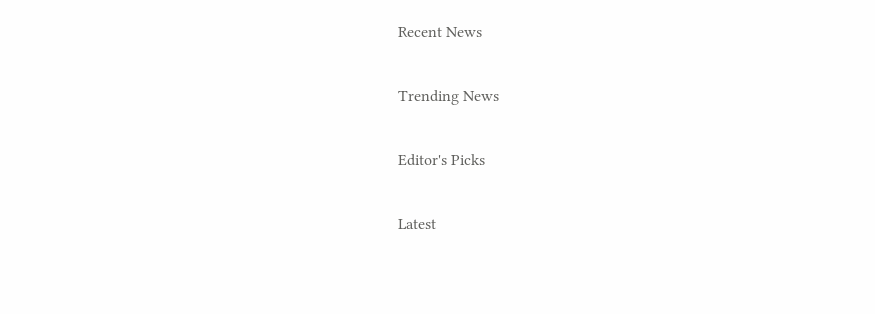Recent News

Trending News

Editor's Picks

Latest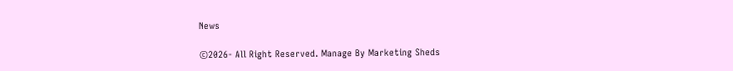News

©2026- All Right Reserved. Manage By Marketing Sheds